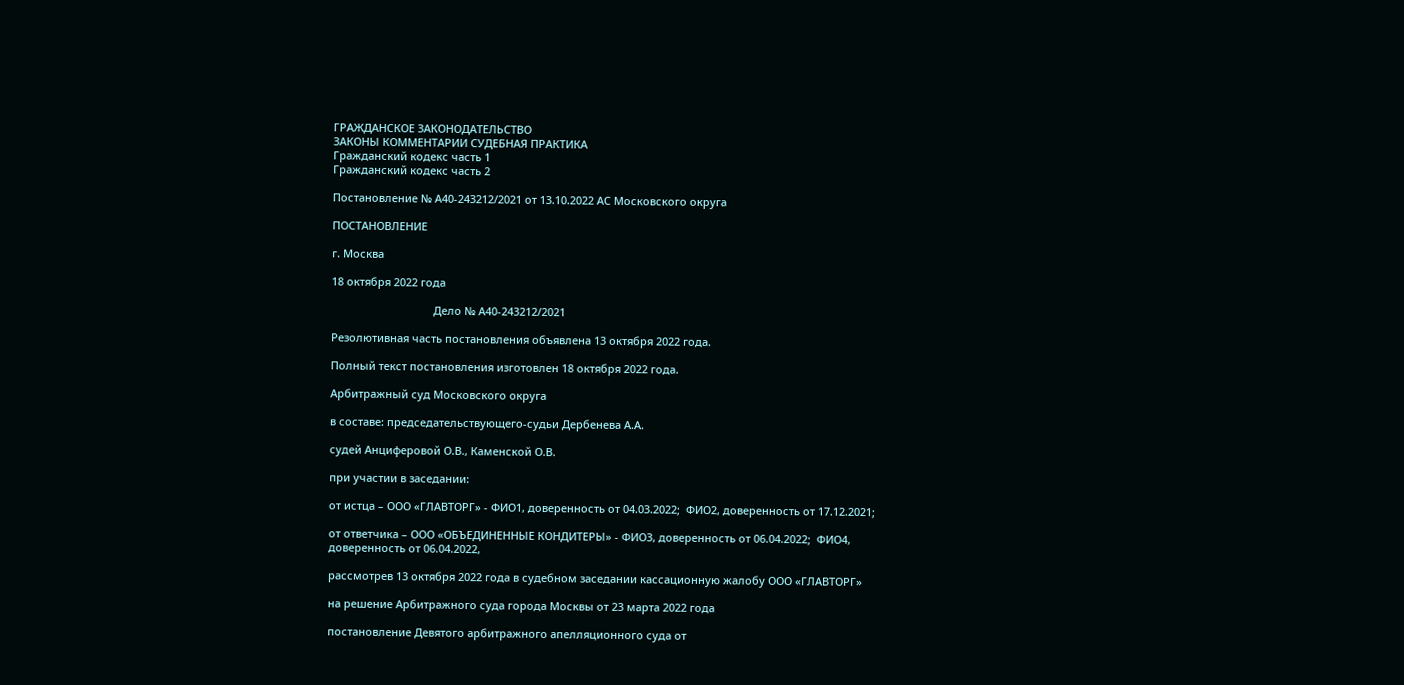ГРАЖДАНСКОЕ ЗАКОНОДАТЕЛЬСТВО
ЗАКОНЫ КОММЕНТАРИИ СУДЕБНАЯ ПРАКТИКА
Гражданский кодекс часть 1
Гражданский кодекс часть 2

Постановление № А40-243212/2021 от 13.10.2022 АС Московского округа

ПОСТАНОВЛЕНИЕ

г. Москва

18 октября 2022 года

                                  Дело № А40-243212/2021

Резолютивная часть постановления объявлена 13 октября 2022 года.

Полный текст постановления изготовлен 18 октября 2022 года.

Арбитражный суд Московского округа

в составе: председательствующего-судьи Дербенева А.А.

судей Анциферовой О.В., Каменской О.В.

при участии в заседании:

от истца – ООО «ГЛАВТОРГ» - ФИО1, доверенность от 04.03.2022;  ФИО2, доверенность от 17.12.2021;

от ответчика – ООО «ОБЪЕДИНЕННЫЕ КОНДИТЕРЫ» - ФИО3, доверенность от 06.04.2022;  ФИО4, доверенность от 06.04.2022,

рассмотрев 13 октября 2022 года в судебном заседании кассационную жалобу ООО «ГЛАВТОРГ»

на решение Арбитражного суда города Москвы от 23 марта 2022 года

постановление Девятого арбитражного апелляционного суда от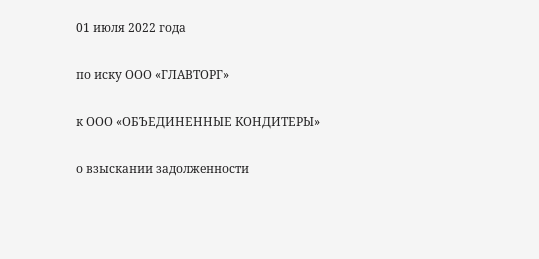01 июля 2022 года

по иску ООО «ГЛАВТОРГ»

к ООО «ОБЪЕДИНЕННЫЕ КОНДИТЕРЫ»

о взыскании задолженности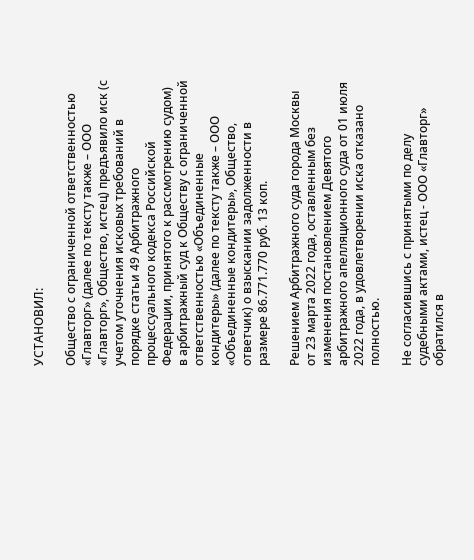УСТАНОВИЛ:

Общество с ограниченной ответственностью «Главторг» (далее по тексту также – ООО «Главторг», Общество, истец) предъявило иск (с учетом уточнения исковых требований в порядке статьи 49 Арбитражного процессуального кодекса Российской Федерации, принятого к рассмотрению судом) в арбитражный суд к Обществу с ограниченной ответственностью «Объединенные кондитеры» (далее по тексту также – ООО «Объединенные кондитеры», Общество, ответчик) о взыскании задолженности в размере 86.771.770 руб. 13 коп.

Решением Арбитражного суда города Москвы от 23 марта 2022 года, оставленным без изменения постановлением Девятого арбитражного апелляционного суда от 01 июля 2022 года, в удовлетворении иска отказано полностью.

Не согласившись с принятыми по делу судебными актами, истец - ООО «Главторг» обратился в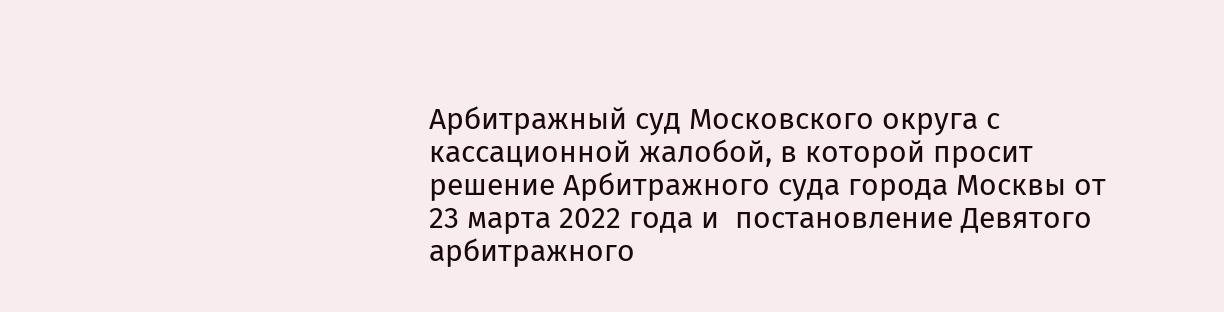Арбитражный суд Московского округа с кассационной жалобой, в которой просит решение Арбитражного суда города Москвы от 23 марта 2022 года и  постановление Девятого арбитражного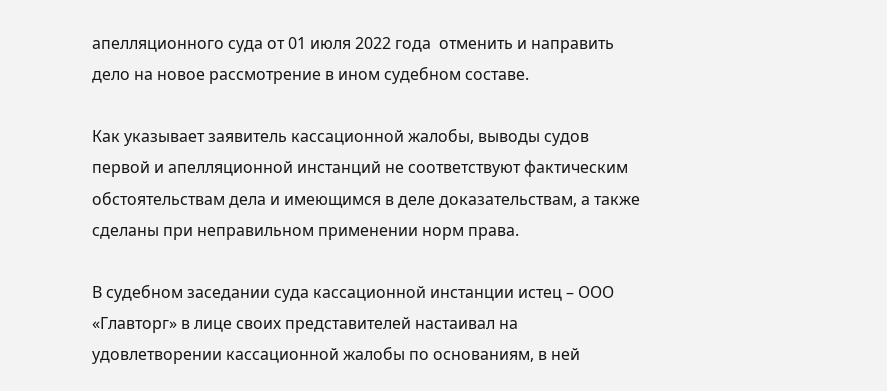апелляционного суда от 01 июля 2022 года  отменить и направить дело на новое рассмотрение в ином судебном составе.

Как указывает заявитель кассационной жалобы, выводы судов первой и апелляционной инстанций не соответствуют фактическим обстоятельствам дела и имеющимся в деле доказательствам, а также сделаны при неправильном применении норм права.

В судебном заседании суда кассационной инстанции истец – ООО «Главторг» в лице своих представителей настаивал на удовлетворении кассационной жалобы по основаниям, в ней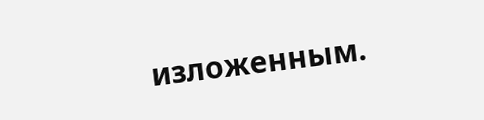изложенным.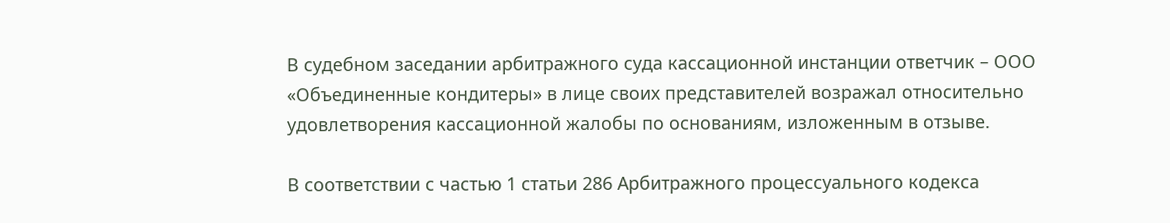В судебном заседании арбитражного суда кассационной инстанции ответчик – ООО «Объединенные кондитеры» в лице своих представителей возражал относительно удовлетворения кассационной жалобы по основаниям, изложенным в отзыве.

В соответствии с частью 1 статьи 286 Арбитражного процессуального кодекса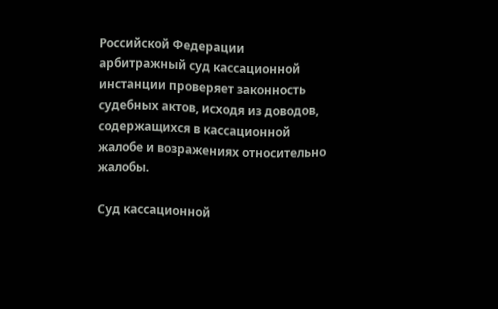Российской Федерации арбитражный суд кассационной инстанции проверяет законность судебных актов, исходя из доводов, содержащихся в кассационной жалобе и возражениях относительно жалобы.

Суд кассационной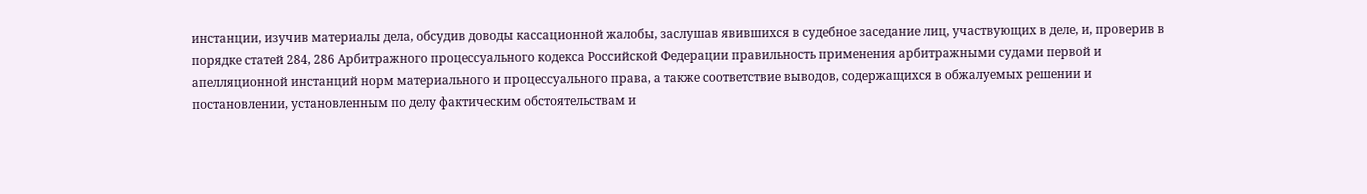инстанции, изучив материалы дела, обсудив доводы кассационной жалобы, заслушав явившихся в судебное заседание лиц, участвующих в деле, и, проверив в порядке статей 284, 286 Арбитражного процессуального кодекса Российской Федерации правильность применения арбитражными судами первой и апелляционной инстанций норм материального и процессуального права, а также соответствие выводов, содержащихся в обжалуемых решении и постановлении, установленным по делу фактическим обстоятельствам и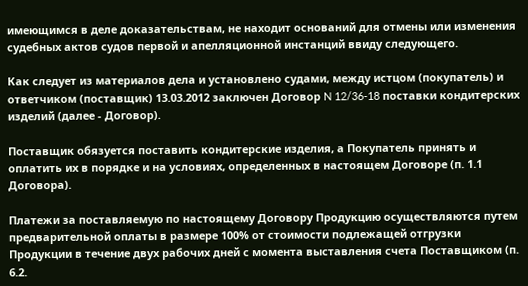имеющимся в деле доказательствам, не находит оснований для отмены или изменения судебных актов судов первой и апелляционной инстанций ввиду следующего.

Как следует из материалов дела и установлено судами, между истцом (покупатель) и ответчиком (поставщик) 13.03.2012 заключен Договор N 12/36-18 поставки кондитерских изделий (далее - Договор).

Поставщик обязуется поставить кондитерские изделия, а Покупатель принять и оплатить их в порядке и на условиях, определенных в настоящем Договоре (п. 1.1 Договора).

Платежи за поставляемую по настоящему Договору Продукцию осуществляются путем предварительной оплаты в размере 100% от стоимости подлежащей отгрузки Продукции в течение двух рабочих дней с момента выставления счета Поставщиком (п. 6.2.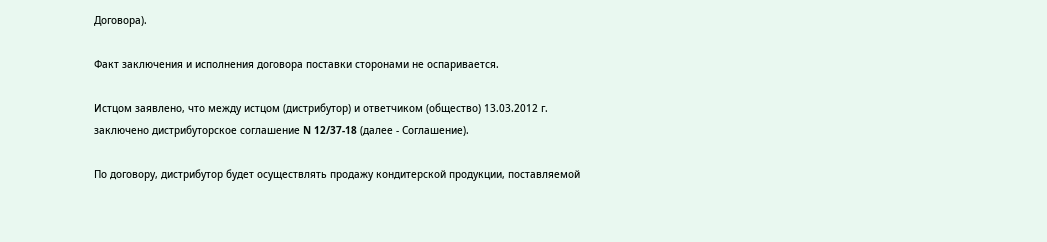Договора).

Факт заключения и исполнения договора поставки сторонами не оспаривается.

Истцом заявлено, что между истцом (дистрибутор) и ответчиком (общество) 13.03.2012 г. заключено дистрибуторское соглашение N 12/37-18 (далее - Соглашение).

По договору, дистрибутор будет осуществлять продажу кондитерской продукции, поставляемой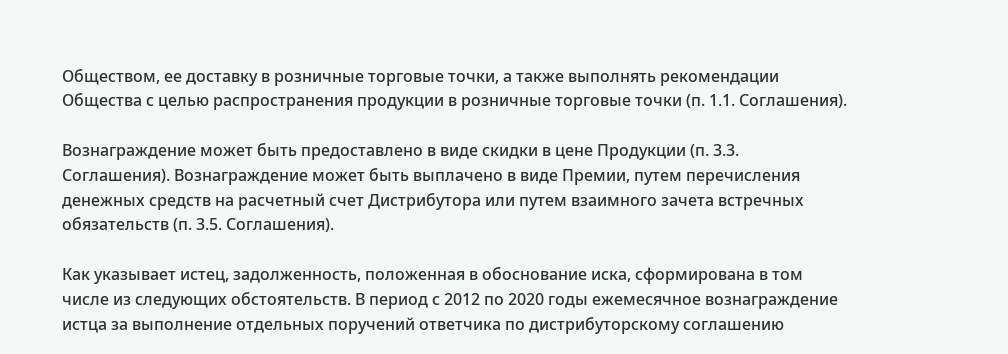Обществом, ее доставку в розничные торговые точки, а также выполнять рекомендации Общества с целью распространения продукции в розничные торговые точки (п. 1.1. Соглашения).

Вознаграждение может быть предоставлено в виде скидки в цене Продукции (п. 3.3. Соглашения). Вознаграждение может быть выплачено в виде Премии, путем перечисления денежных средств на расчетный счет Дистрибутора или путем взаимного зачета встречных обязательств (п. 3.5. Соглашения).

Как указывает истец, задолженность, положенная в обоснование иска, сформирована в том числе из следующих обстоятельств. В период с 2012 по 2020 годы ежемесячное вознаграждение истца за выполнение отдельных поручений ответчика по дистрибуторскому соглашению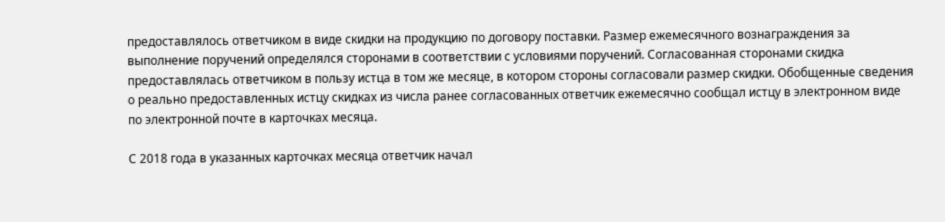предоставлялось ответчиком в виде скидки на продукцию по договору поставки. Размер ежемесячного вознаграждения за выполнение поручений определялся сторонами в соответствии с условиями поручений. Согласованная сторонами скидка предоставлялась ответчиком в пользу истца в том же месяце, в котором стороны согласовали размер скидки. Обобщенные сведения о реально предоставленных истцу скидках из числа ранее согласованных ответчик ежемесячно сообщал истцу в электронном виде по электронной почте в карточках месяца.

С 2018 года в указанных карточках месяца ответчик начал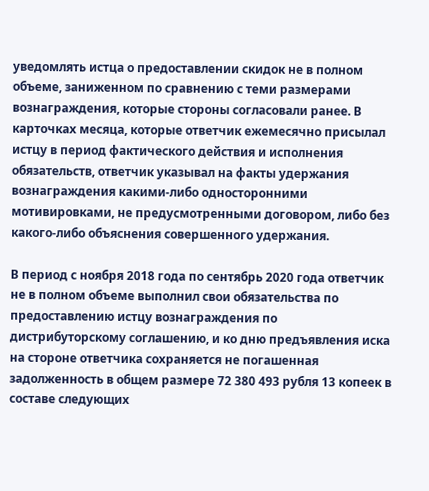уведомлять истца о предоставлении скидок не в полном объеме, заниженном по сравнению с теми размерами вознаграждения, которые стороны согласовали ранее. В карточках месяца, которые ответчик ежемесячно присылал истцу в период фактического действия и исполнения обязательств, ответчик указывал на факты удержания вознаграждения какими-либо односторонними мотивировками, не предусмотренными договором, либо без какого-либо объяснения совершенного удержания.

В период с ноября 2018 года по сентябрь 2020 года ответчик не в полном объеме выполнил свои обязательства по предоставлению истцу вознаграждения по дистрибуторскому соглашению, и ко дню предъявления иска на стороне ответчика сохраняется не погашенная задолженность в общем размере 72 380 493 рубля 13 копеек в составе следующих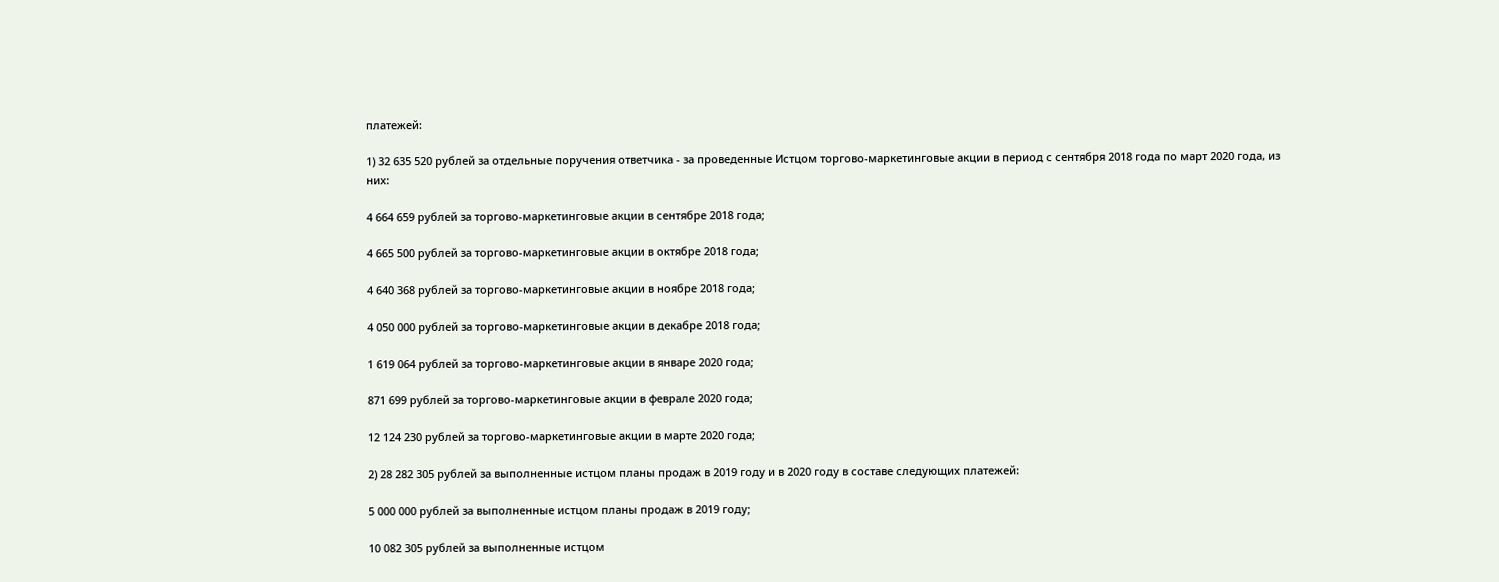платежей:

1) 32 635 520 рублей за отдельные поручения ответчика - за проведенные Истцом торгово-маркетинговые акции в период с сентября 2018 года по март 2020 года, из них:

4 664 659 рублей за торгово-маркетинговые акции в сентябре 2018 года;

4 665 500 рублей за торгово-маркетинговые акции в октябре 2018 года;

4 640 368 рублей за торгово-маркетинговые акции в ноябре 2018 года;

4 050 000 рублей за торгово-маркетинговые акции в декабре 2018 года;

1 619 064 рублей за торгово-маркетинговые акции в январе 2020 года;

871 699 рублей за торгово-маркетинговые акции в феврале 2020 года;

12 124 230 рублей за торгово-маркетинговые акции в марте 2020 года;

2) 28 282 305 рублей за выполненные истцом планы продаж в 2019 году и в 2020 году в составе следующих платежей:

5 000 000 рублей за выполненные истцом планы продаж в 2019 году;

10 082 305 рублей за выполненные истцом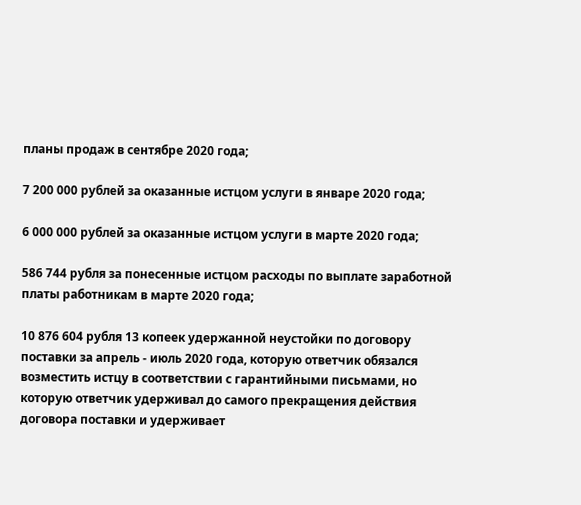планы продаж в сентябре 2020 года;

7 200 000 рублей за оказанные истцом услуги в январе 2020 года;

6 000 000 рублей за оказанные истцом услуги в марте 2020 года;

586 744 рубля за понесенные истцом расходы по выплате заработной платы работникам в марте 2020 года;

10 876 604 рубля 13 копеек удержанной неустойки по договору поставки за апрель - июль 2020 года, которую ответчик обязался возместить истцу в соответствии с гарантийными письмами, но которую ответчик удерживал до самого прекращения действия договора поставки и удерживает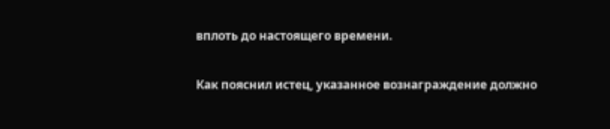вплоть до настоящего времени.

Как пояснил истец, указанное вознаграждение должно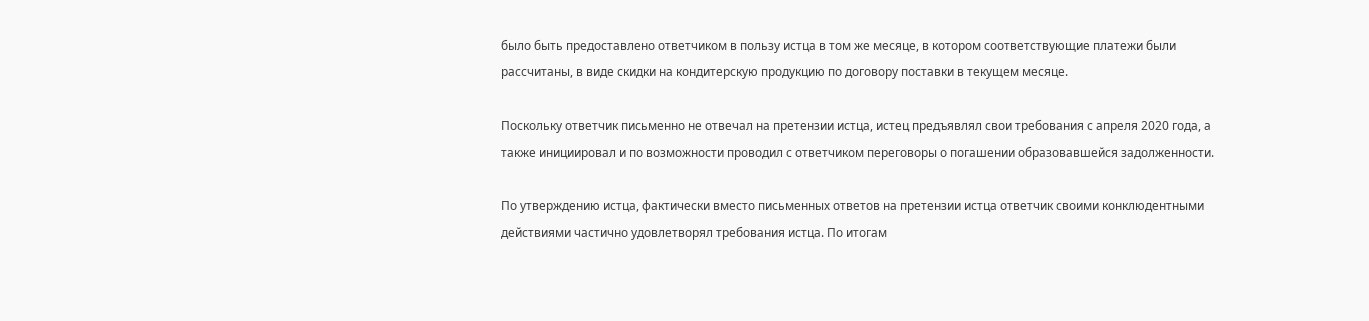было быть предоставлено ответчиком в пользу истца в том же месяце, в котором соответствующие платежи были рассчитаны, в виде скидки на кондитерскую продукцию по договору поставки в текущем месяце.

Поскольку ответчик письменно не отвечал на претензии истца, истец предъявлял свои требования с апреля 2020 года, а также инициировал и по возможности проводил с ответчиком переговоры о погашении образовавшейся задолженности.

По утверждению истца, фактически вместо письменных ответов на претензии истца ответчик своими конклюдентными действиями частично удовлетворял требования истца. По итогам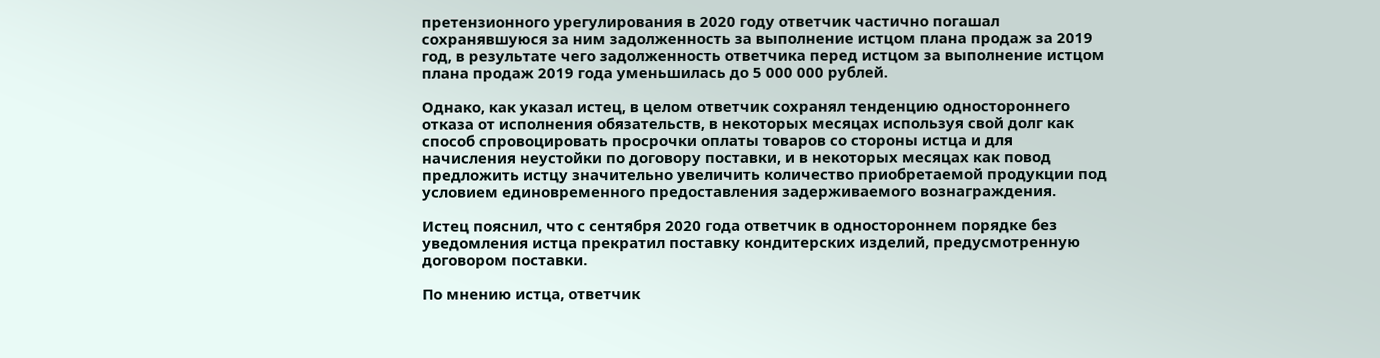претензионного урегулирования в 2020 году ответчик частично погашал сохранявшуюся за ним задолженность за выполнение истцом плана продаж за 2019 год, в результате чего задолженность ответчика перед истцом за выполнение истцом плана продаж 2019 года уменьшилась до 5 000 000 рублей.

Однако, как указал истец, в целом ответчик сохранял тенденцию одностороннего отказа от исполнения обязательств, в некоторых месяцах используя свой долг как способ спровоцировать просрочки оплаты товаров со стороны истца и для начисления неустойки по договору поставки, и в некоторых месяцах как повод предложить истцу значительно увеличить количество приобретаемой продукции под условием единовременного предоставления задерживаемого вознаграждения.

Истец пояснил, что с сентября 2020 года ответчик в одностороннем порядке без уведомления истца прекратил поставку кондитерских изделий, предусмотренную договором поставки.

По мнению истца, ответчик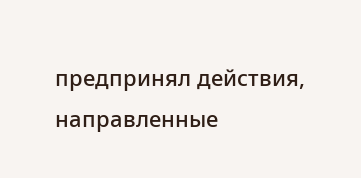предпринял действия, направленные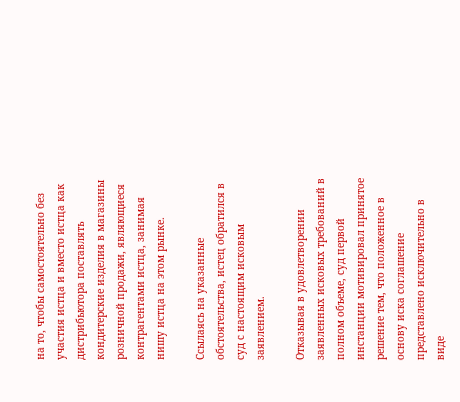на то, чтобы самостоятельно без участия истца и вместо истца как дистрибьютора поставлять кондитерские изделия в магазины розничной продажи, являющиеся контрагентами истца, занимая нишу истца на этом рынке.

Ссылаясь на указанные обстоятельства, истец обратился в суд с настоящим исковым заявлением.

Отказывая в удовлетворении заявленных исковых требований в полном объеме, суд первой инстанции мотивировал принятое решение тем, что положенное в основу иска соглашение представлено исключительно в виде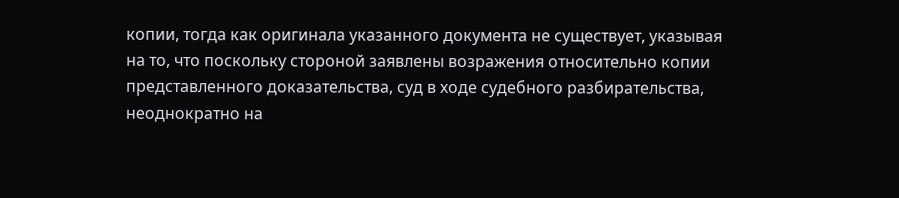копии, тогда как оригинала указанного документа не существует, указывая на то, что поскольку стороной заявлены возражения относительно копии представленного доказательства, суд в ходе судебного разбирательства, неоднократно на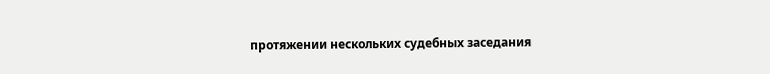протяжении нескольких судебных заседания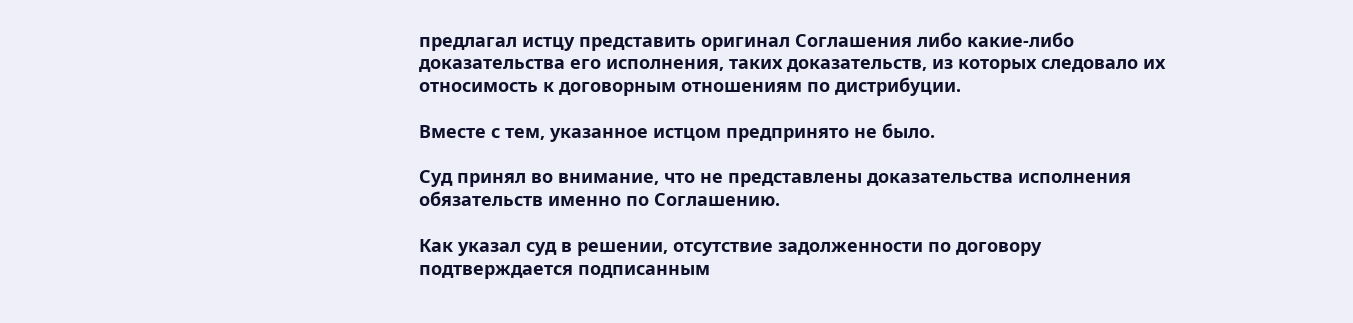предлагал истцу представить оригинал Соглашения либо какие-либо доказательства его исполнения, таких доказательств, из которых следовало их относимость к договорным отношениям по дистрибуции.

Вместе с тем, указанное истцом предпринято не было.

Суд принял во внимание, что не представлены доказательства исполнения обязательств именно по Соглашению.

Как указал суд в решении, отсутствие задолженности по договору подтверждается подписанным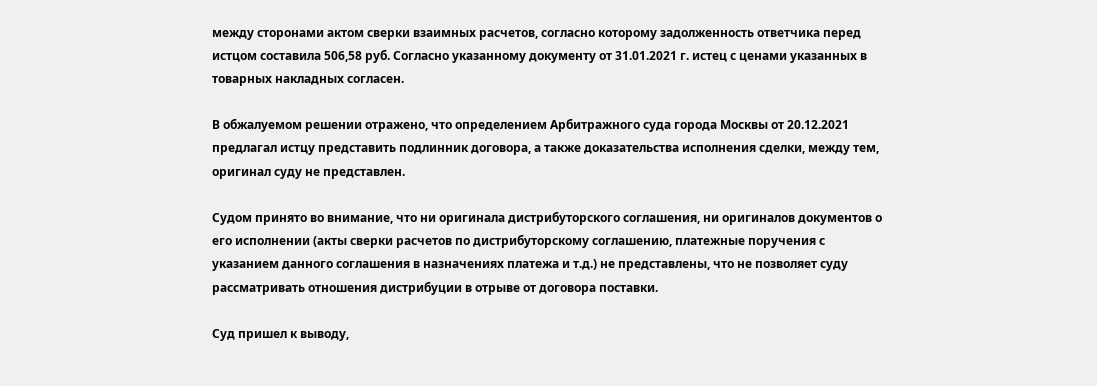между сторонами актом сверки взаимных расчетов, согласно которому задолженность ответчика перед истцом составила 506,58 руб. Согласно указанному документу от 31.01.2021 г. истец с ценами указанных в товарных накладных согласен.

В обжалуемом решении отражено, что определением Арбитражного суда города Москвы от 20.12.2021 предлагал истцу представить подлинник договора, а также доказательства исполнения сделки, между тем, оригинал суду не представлен.

Судом принято во внимание, что ни оригинала дистрибуторского соглашения, ни оригиналов документов о его исполнении (акты сверки расчетов по дистрибуторскому соглашению, платежные поручения с указанием данного соглашения в назначениях платежа и т.д.) не представлены, что не позволяет суду рассматривать отношения дистрибуции в отрыве от договора поставки.

Суд пришел к выводу,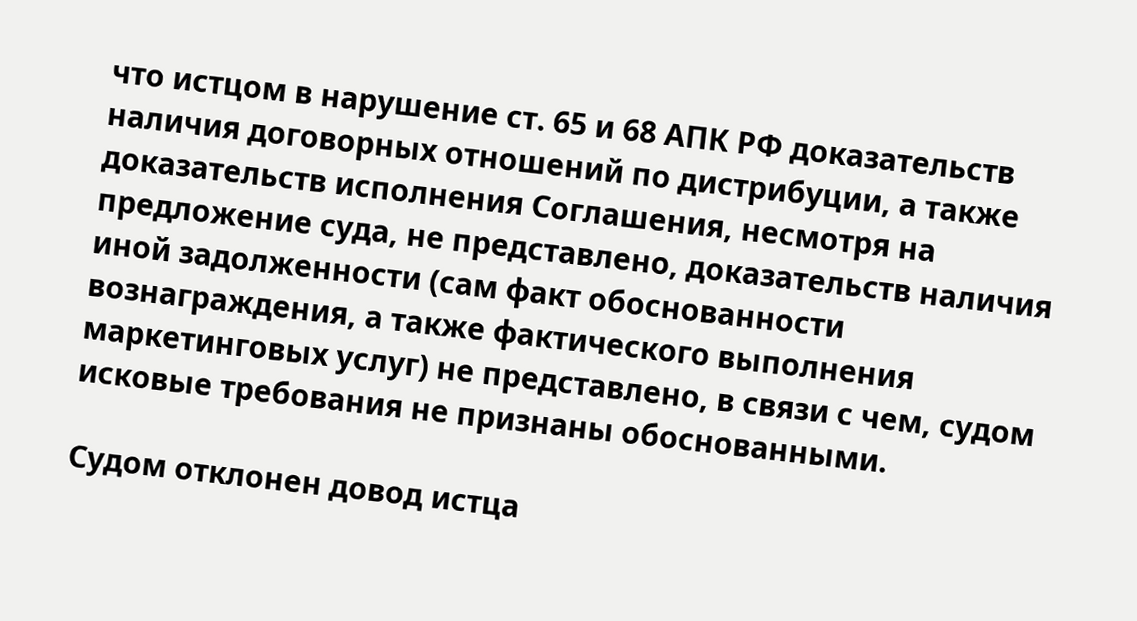что истцом в нарушение ст. 65 и 68 АПК РФ доказательств наличия договорных отношений по дистрибуции, а также доказательств исполнения Соглашения, несмотря на предложение суда, не представлено, доказательств наличия иной задолженности (сам факт обоснованности вознаграждения, а также фактического выполнения маркетинговых услуг) не представлено, в связи с чем, судом исковые требования не признаны обоснованными.

Судом отклонен довод истца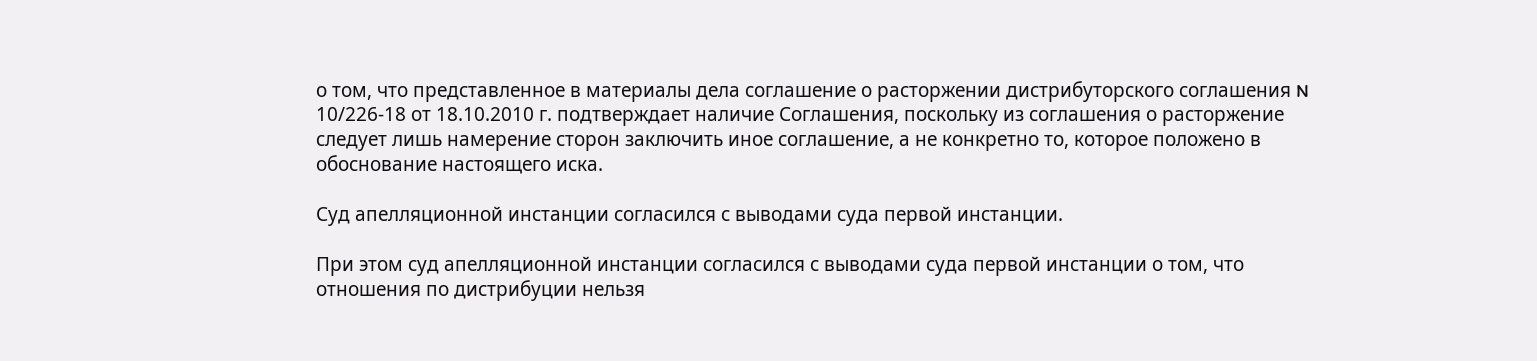о том, что представленное в материалы дела соглашение о расторжении дистрибуторского соглашения N 10/226-18 от 18.10.2010 г. подтверждает наличие Соглашения, поскольку из соглашения о расторжение следует лишь намерение сторон заключить иное соглашение, а не конкретно то, которое положено в обоснование настоящего иска.

Суд апелляционной инстанции согласился с выводами суда первой инстанции.

При этом суд апелляционной инстанции согласился с выводами суда первой инстанции о том, что отношения по дистрибуции нельзя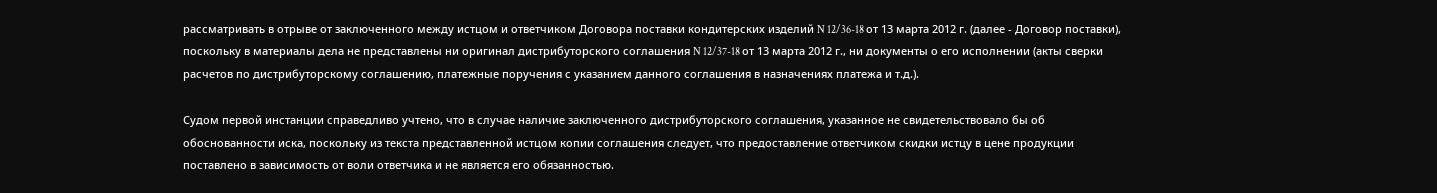рассматривать в отрыве от заключенного между истцом и ответчиком Договора поставки кондитерских изделий N 12/36-18 от 13 марта 2012 г. (далее - Договор поставки), поскольку в материалы дела не представлены ни оригинал дистрибуторского соглашения N 12/37-18 от 13 марта 2012 г., ни документы о его исполнении (акты сверки расчетов по дистрибуторскому соглашению, платежные поручения с указанием данного соглашения в назначениях платежа и т.д.).

Судом первой инстанции справедливо учтено, что в случае наличие заключенного дистрибуторского соглашения, указанное не свидетельствовало бы об обоснованности иска, поскольку из текста представленной истцом копии соглашения следует, что предоставление ответчиком скидки истцу в цене продукции поставлено в зависимость от воли ответчика и не является его обязанностью.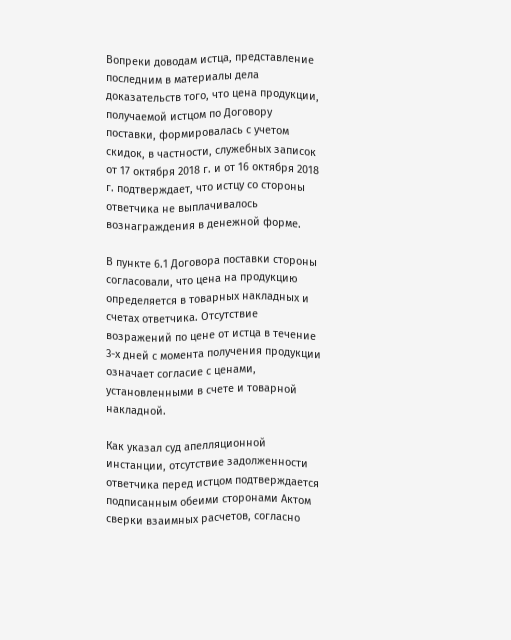Вопреки доводам истца, представление последним в материалы дела доказательств того, что цена продукции, получаемой истцом по Договору поставки, формировалась с учетом скидок, в частности, служебных записок от 17 октября 2018 г. и от 16 октября 2018 г. подтверждает, что истцу со стороны ответчика не выплачивалось вознаграждения в денежной форме.

В пункте 6.1 Договора поставки стороны согласовали, что цена на продукцию определяется в товарных накладных и счетах ответчика. Отсутствие возражений по цене от истца в течение 3-х дней с момента получения продукции означает согласие с ценами, установленными в счете и товарной накладной.

Как указал суд апелляционной инстанции, отсутствие задолженности ответчика перед истцом подтверждается подписанным обеими сторонами Актом сверки взаимных расчетов, согласно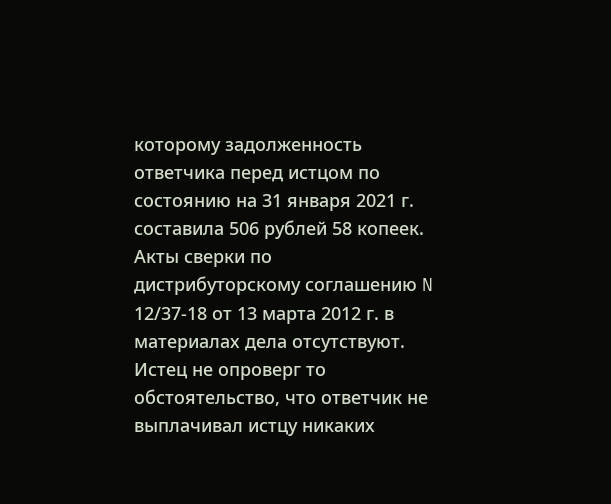которому задолженность ответчика перед истцом по состоянию на 31 января 2021 г. составила 506 рублей 58 копеек. Акты сверки по дистрибуторскому соглашению N 12/37-18 от 13 марта 2012 г. в материалах дела отсутствуют. Истец не опроверг то обстоятельство, что ответчик не выплачивал истцу никаких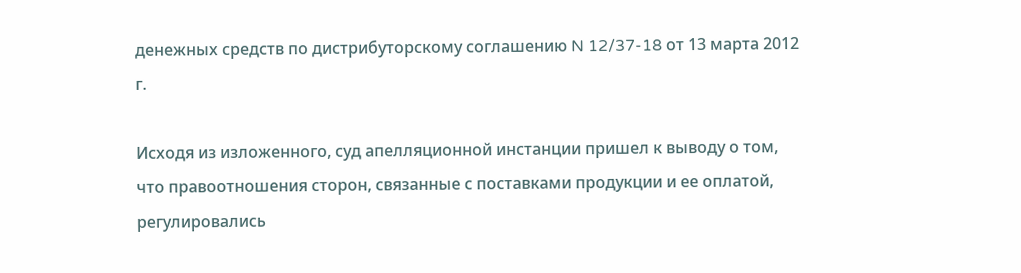денежных средств по дистрибуторскому соглашению N 12/37-18 от 13 марта 2012 г.

Исходя из изложенного, суд апелляционной инстанции пришел к выводу о том, что правоотношения сторон, связанные с поставками продукции и ее оплатой, регулировались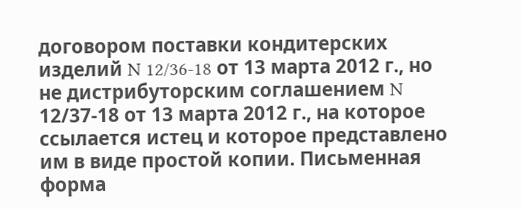договором поставки кондитерских изделий N 12/36-18 от 13 марта 2012 г., но не дистрибуторским соглашением N 12/37-18 от 13 марта 2012 г., на которое ссылается истец и которое представлено им в виде простой копии. Письменная форма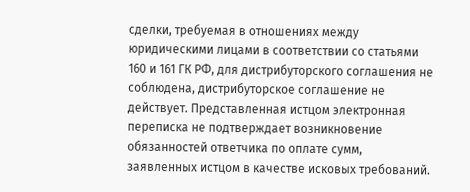сделки, требуемая в отношениях между юридическими лицами в соответствии со статьями 160 и 161 ГК РФ, для дистрибуторского соглашения не соблюдена, дистрибуторское соглашение не действует. Представленная истцом электронная переписка не подтверждает возникновение обязанностей ответчика по оплате сумм, заявленных истцом в качестве исковых требований.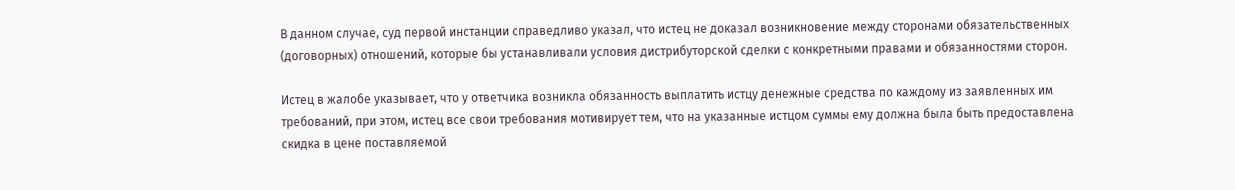В данном случае, суд первой инстанции справедливо указал, что истец не доказал возникновение между сторонами обязательственных (договорных) отношений, которые бы устанавливали условия дистрибуторской сделки с конкретными правами и обязанностями сторон.

Истец в жалобе указывает, что у ответчика возникла обязанность выплатить истцу денежные средства по каждому из заявленных им требований, при этом, истец все свои требования мотивирует тем, что на указанные истцом суммы ему должна была быть предоставлена скидка в цене поставляемой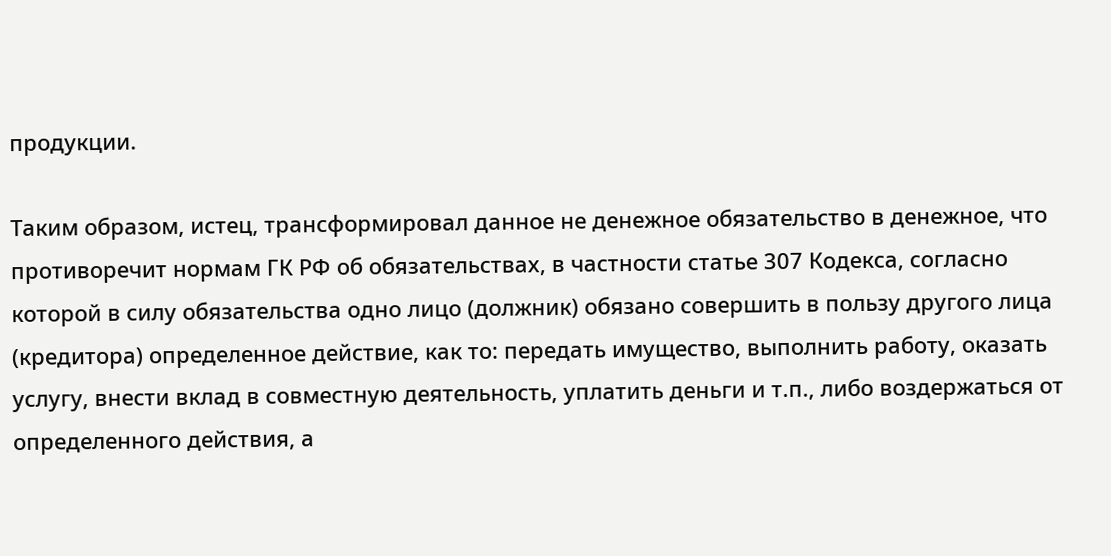продукции.

Таким образом, истец, трансформировал данное не денежное обязательство в денежное, что противоречит нормам ГК РФ об обязательствах, в частности статье 307 Кодекса, согласно которой в силу обязательства одно лицо (должник) обязано совершить в пользу другого лица (кредитора) определенное действие, как то: передать имущество, выполнить работу, оказать услугу, внести вклад в совместную деятельность, уплатить деньги и т.п., либо воздержаться от определенного действия, а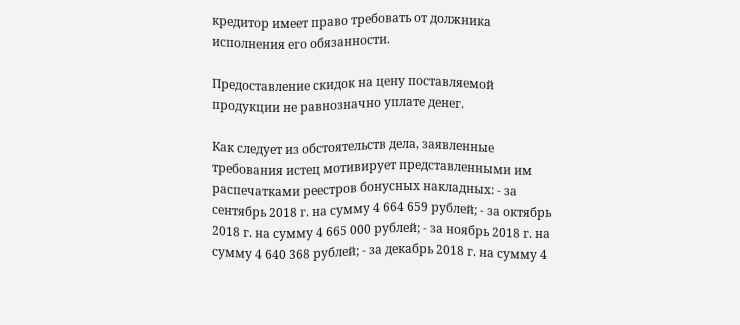кредитор имеет право требовать от должника исполнения его обязанности.

Предоставление скидок на цену поставляемой продукции не равнозначно уплате денег.

Как следует из обстоятельств дела, заявленные требования истец мотивирует представленными им распечатками реестров бонусных накладных: - за сентябрь 2018 г. на сумму 4 664 659 рублей; - за октябрь 2018 г. на сумму 4 665 000 рублей; - за ноябрь 2018 г. на сумму 4 640 368 рублей; - за декабрь 2018 г. на сумму 4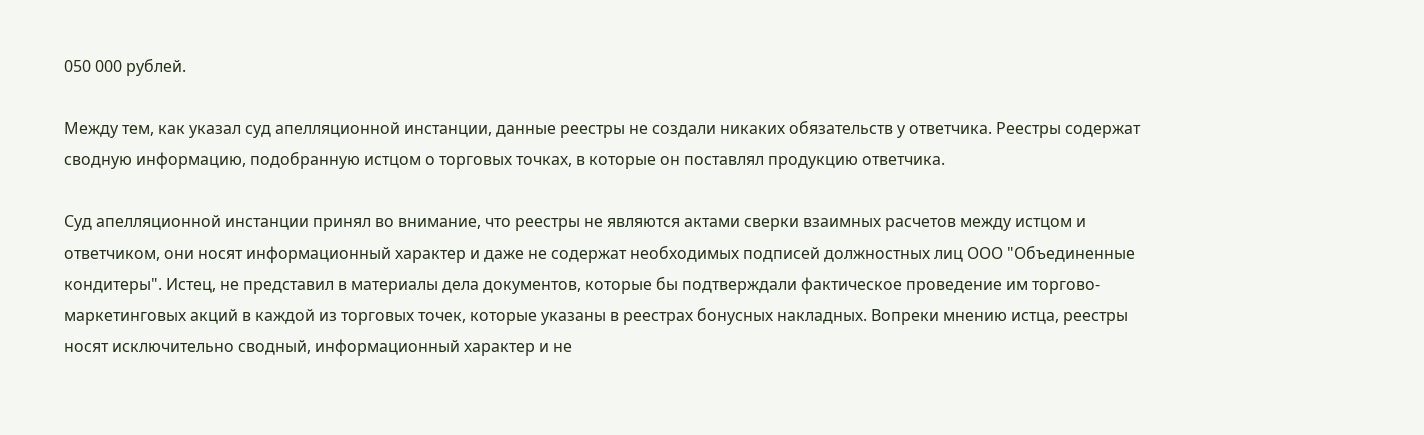050 000 рублей.

Между тем, как указал суд апелляционной инстанции, данные реестры не создали никаких обязательств у ответчика. Реестры содержат сводную информацию, подобранную истцом о торговых точках, в которые он поставлял продукцию ответчика.

Суд апелляционной инстанции принял во внимание, что реестры не являются актами сверки взаимных расчетов между истцом и ответчиком, они носят информационный характер и даже не содержат необходимых подписей должностных лиц ООО "Объединенные кондитеры". Истец, не представил в материалы дела документов, которые бы подтверждали фактическое проведение им торгово-маркетинговых акций в каждой из торговых точек, которые указаны в реестрах бонусных накладных. Вопреки мнению истца, реестры носят исключительно сводный, информационный характер и не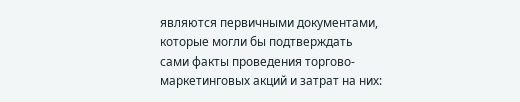являются первичными документами, которые могли бы подтверждать сами факты проведения торгово-маркетинговых акций и затрат на них: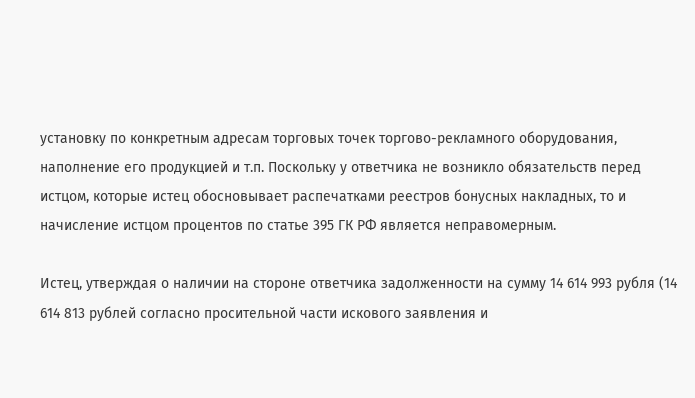установку по конкретным адресам торговых точек торгово-рекламного оборудования, наполнение его продукцией и т.п. Поскольку у ответчика не возникло обязательств перед истцом, которые истец обосновывает распечатками реестров бонусных накладных, то и начисление истцом процентов по статье 395 ГК РФ является неправомерным.

Истец, утверждая о наличии на стороне ответчика задолженности на сумму 14 614 993 рубля (14 614 813 рублей согласно просительной части искового заявления и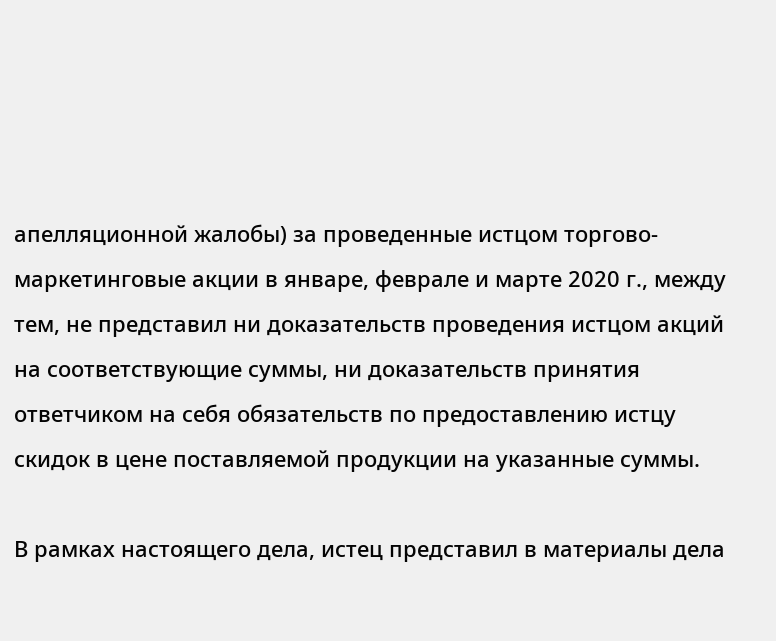апелляционной жалобы) за проведенные истцом торгово-маркетинговые акции в январе, феврале и марте 2020 г., между тем, не представил ни доказательств проведения истцом акций на соответствующие суммы, ни доказательств принятия ответчиком на себя обязательств по предоставлению истцу скидок в цене поставляемой продукции на указанные суммы.

В рамках настоящего дела, истец представил в материалы дела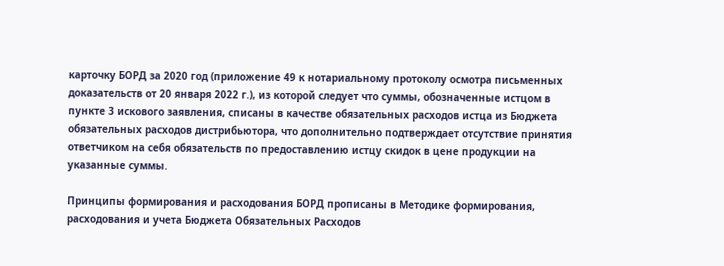карточку БОРД за 2020 год (приложение 49 к нотариальному протоколу осмотра письменных доказательств от 20 января 2022 г.), из которой следует что суммы, обозначенные истцом в пункте 3 искового заявления, списаны в качестве обязательных расходов истца из Бюджета обязательных расходов дистрибьютора, что дополнительно подтверждает отсутствие принятия ответчиком на себя обязательств по предоставлению истцу скидок в цене продукции на указанные суммы.

Принципы формирования и расходования БОРД прописаны в Методике формирования, расходования и учета Бюджета Обязательных Расходов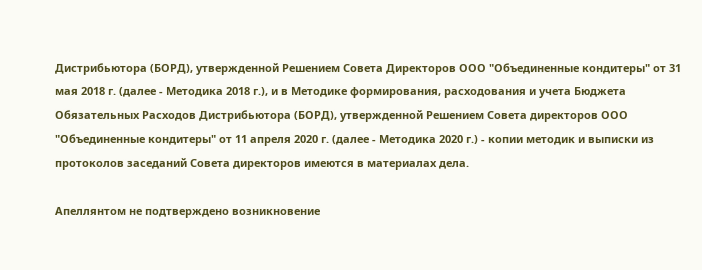Дистрибьютора (БОРД), утвержденной Решением Совета Директоров ООО "Объединенные кондитеры" от 31 мая 2018 г. (далее - Методика 2018 г.), и в Методике формирования, расходования и учета Бюджета Обязательных Расходов Дистрибьютора (БОРД), утвержденной Решением Совета директоров ООО "Объединенные кондитеры" от 11 апреля 2020 г. (далее - Методика 2020 г.) - копии методик и выписки из протоколов заседаний Совета директоров имеются в материалах дела.

Апеллянтом не подтверждено возникновение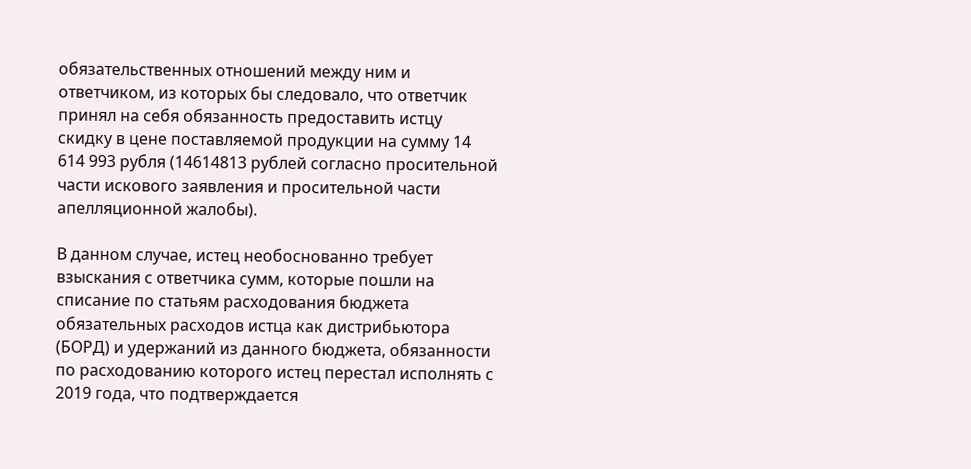обязательственных отношений между ним и ответчиком, из которых бы следовало, что ответчик принял на себя обязанность предоставить истцу скидку в цене поставляемой продукции на сумму 14 614 993 рубля (14614813 рублей согласно просительной части искового заявления и просительной части апелляционной жалобы).

В данном случае, истец необоснованно требует взыскания с ответчика сумм, которые пошли на списание по статьям расходования бюджета обязательных расходов истца как дистрибьютора (БОРД) и удержаний из данного бюджета, обязанности по расходованию которого истец перестал исполнять с 2019 года, что подтверждается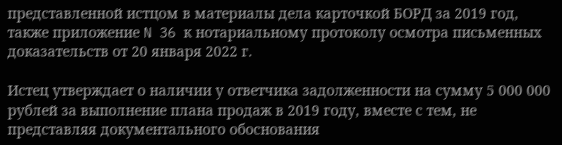представленной истцом в материалы дела карточкой БОРД за 2019 год, также приложение N 36 к нотариальному протоколу осмотра письменных доказательств от 20 января 2022 г.

Истец утверждает о наличии у ответчика задолженности на сумму 5 000 000 рублей за выполнение плана продаж в 2019 году, вместе с тем, не представляя документального обоснования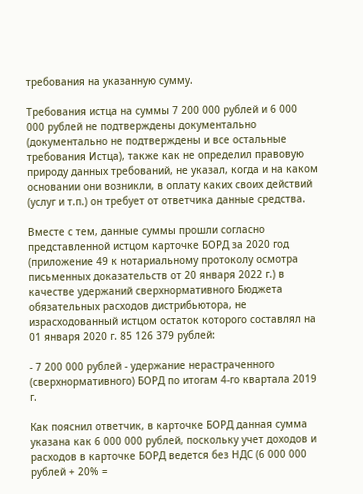требования на указанную сумму.

Требования истца на суммы 7 200 000 рублей и 6 000 000 рублей не подтверждены документально (документально не подтверждены и все остальные требования Истца), также как не определил правовую природу данных требований, не указал, когда и на каком основании они возникли, в оплату каких своих действий (услуг и т.п.) он требует от ответчика данные средства.

Вместе с тем, данные суммы прошли согласно представленной истцом карточке БОРД за 2020 год (приложение 49 к нотариальному протоколу осмотра письменных доказательств от 20 января 2022 г.) в качестве удержаний сверхнормативного Бюджета обязательных расходов дистрибьютора, не израсходованный истцом остаток которого составлял на 01 января 2020 г. 85 126 379 рублей:

- 7 200 000 рублей - удержание нерастраченного (сверхнормативного) БОРД по итогам 4-го квартала 2019 г.

Как пояснил ответчик, в карточке БОРД данная сумма указана как 6 000 000 рублей, поскольку учет доходов и расходов в карточке БОРД ведется без НДС (6 000 000 рублей + 20% =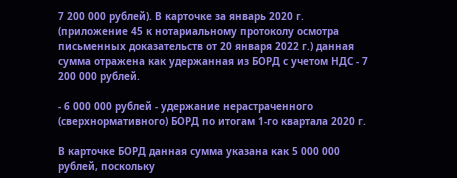7 200 000 рублей). В карточке за январь 2020 г. (приложение 45 к нотариальному протоколу осмотра письменных доказательств от 20 января 2022 г.) данная сумма отражена как удержанная из БОРД с учетом НДС - 7 200 000 рублей.

- 6 000 000 рублей - удержание нерастраченного (сверхнормативного) БОРД по итогам 1-го квартала 2020 г.

В карточке БОРД данная сумма указана как 5 000 000 рублей, поскольку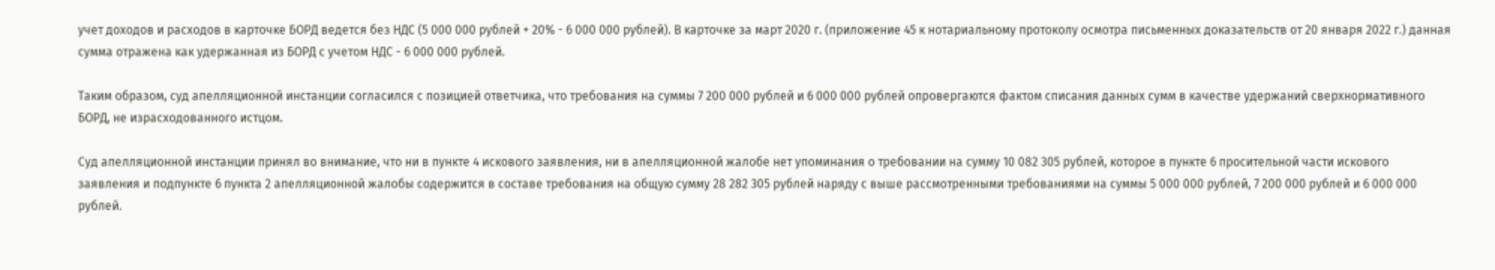учет доходов и расходов в карточке БОРД ведется без НДС (5 000 000 рублей + 20% - 6 000 000 рублей). В карточке за март 2020 г. (приложение 45 к нотариальному протоколу осмотра письменных доказательств от 20 января 2022 г.) данная сумма отражена как удержанная из БОРД с учетом НДС - 6 000 000 рублей.

Таким образом, суд апелляционной инстанции согласился с позицией ответчика, что требования на суммы 7 200 000 рублей и 6 000 000 рублей опровергаются фактом списания данных сумм в качестве удержаний сверхнормативного БОРД, не израсходованного истцом.

Суд апелляционной инстанции принял во внимание, что ни в пункте 4 искового заявления, ни в апелляционной жалобе нет упоминания о требовании на сумму 10 082 305 рублей, которое в пункте 6 просительной части искового заявления и подпункте 6 пункта 2 апелляционной жалобы содержится в составе требования на общую сумму 28 282 305 рублей наряду с выше рассмотренными требованиями на суммы 5 000 000 рублей, 7 200 000 рублей и 6 000 000 рублей.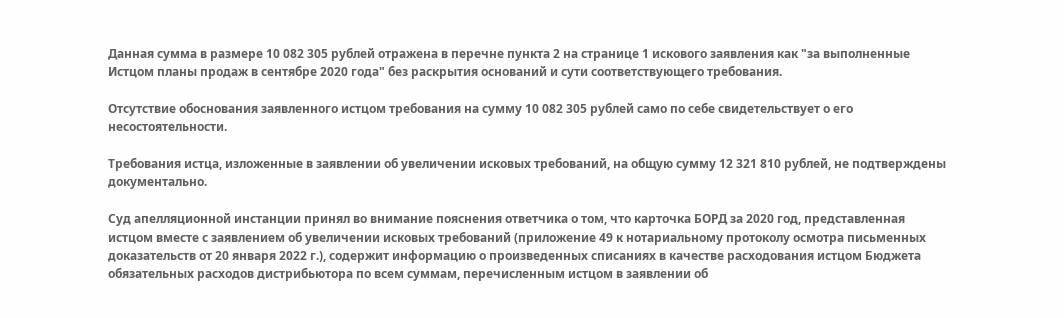Данная сумма в размере 10 082 305 рублей отражена в перечне пункта 2 на странице 1 искового заявления как "за выполненные Истцом планы продаж в сентябре 2020 года" без раскрытия оснований и сути соответствующего требования.

Отсутствие обоснования заявленного истцом требования на сумму 10 082 305 рублей само по себе свидетельствует о его несостоятельности.

Требования истца, изложенные в заявлении об увеличении исковых требований, на общую сумму 12 321 810 рублей, не подтверждены документально.

Суд апелляционной инстанции принял во внимание пояснения ответчика о том, что карточка БОРД за 2020 год, представленная истцом вместе с заявлением об увеличении исковых требований (приложение 49 к нотариальному протоколу осмотра письменных доказательств от 20 января 2022 г.), содержит информацию о произведенных списаниях в качестве расходования истцом Бюджета обязательных расходов дистрибьютора по всем суммам, перечисленным истцом в заявлении об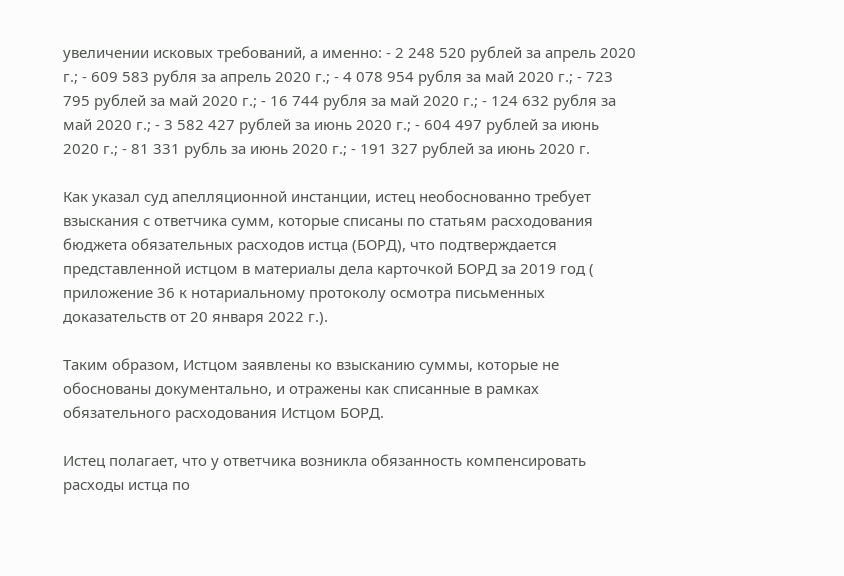увеличении исковых требований, а именно: - 2 248 520 рублей за апрель 2020 г.; - 609 583 рубля за апрель 2020 г.; - 4 078 954 рубля за май 2020 г.; - 723 795 рублей за май 2020 г.; - 16 744 рубля за май 2020 г.; - 124 632 рубля за май 2020 г.; - 3 582 427 рублей за июнь 2020 г.; - 604 497 рублей за июнь 2020 г.; - 81 331 рубль за июнь 2020 г.; - 191 327 рублей за июнь 2020 г.

Как указал суд апелляционной инстанции, истец необоснованно требует взыскания с ответчика сумм, которые списаны по статьям расходования бюджета обязательных расходов истца (БОРД), что подтверждается представленной истцом в материалы дела карточкой БОРД за 2019 год ( приложение 36 к нотариальному протоколу осмотра письменных доказательств от 20 января 2022 г.).

Таким образом, Истцом заявлены ко взысканию суммы, которые не обоснованы документально, и отражены как списанные в рамках обязательного расходования Истцом БОРД.

Истец полагает, что у ответчика возникла обязанность компенсировать расходы истца по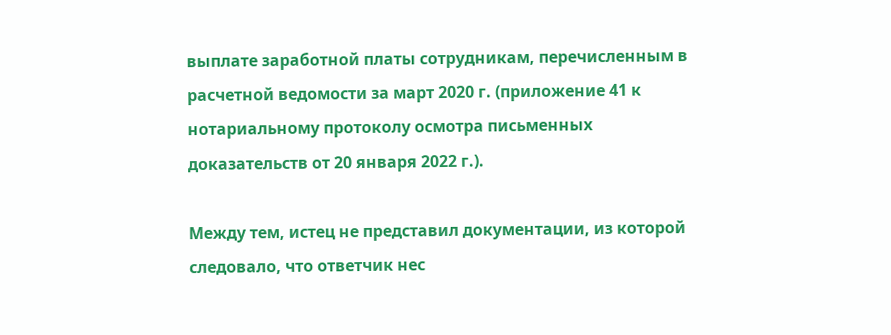выплате заработной платы сотрудникам, перечисленным в расчетной ведомости за март 2020 г. (приложение 41 к нотариальному протоколу осмотра письменных доказательств от 20 января 2022 г.).

Между тем, истец не представил документации, из которой следовало, что ответчик нес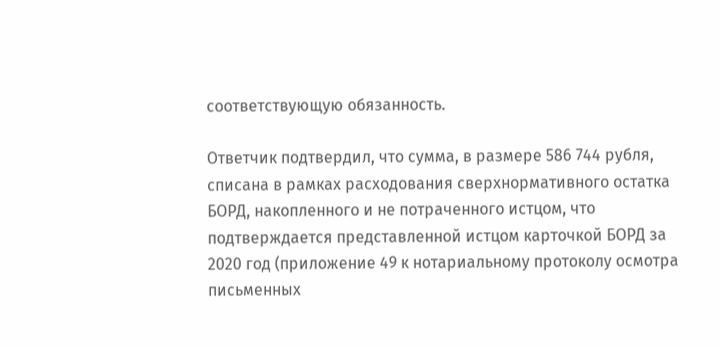соответствующую обязанность.

Ответчик подтвердил, что сумма, в размере 586 744 рубля, списана в рамках расходования сверхнормативного остатка БОРД, накопленного и не потраченного истцом, что подтверждается представленной истцом карточкой БОРД за 2020 год (приложение 49 к нотариальному протоколу осмотра письменных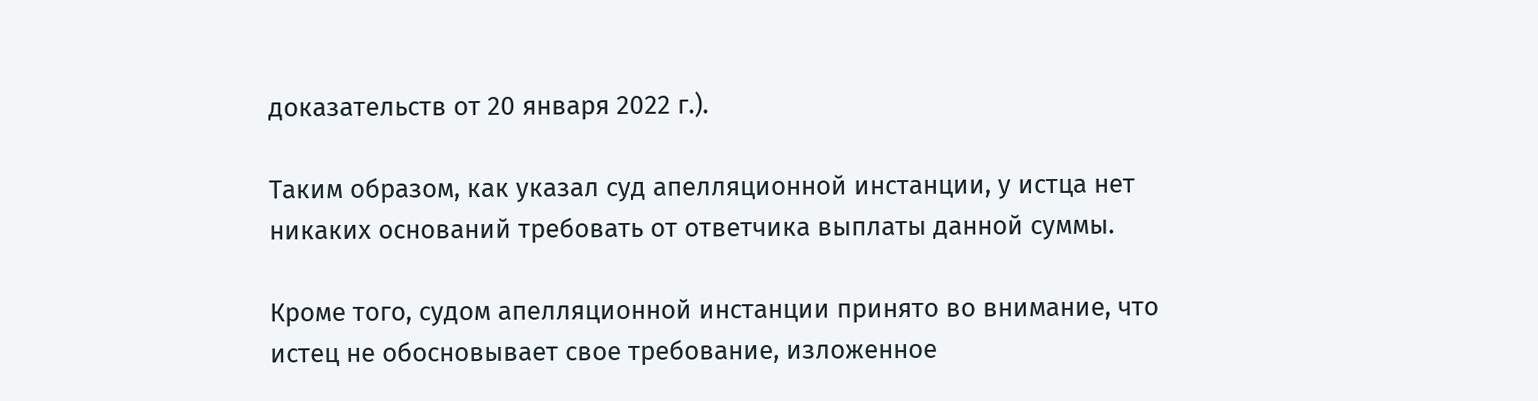доказательств от 20 января 2022 г.).

Таким образом, как указал суд апелляционной инстанции, у истца нет никаких оснований требовать от ответчика выплаты данной суммы.

Кроме того, судом апелляционной инстанции принято во внимание, что истец не обосновывает свое требование, изложенное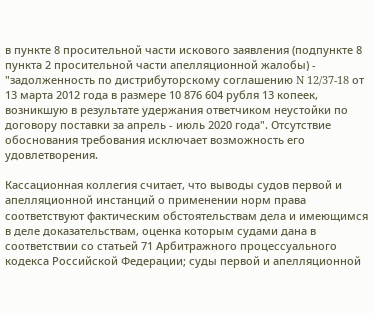в пункте 8 просительной части искового заявления (подпункте 8 пункта 2 просительной части апелляционной жалобы) - "задолженность по дистрибуторскому соглашению N 12/37-18 от 13 марта 2012 года в размере 10 876 604 рубля 13 копеек, возникшую в результате удержания ответчиком неустойки по договору поставки за апрель - июль 2020 года". Отсутствие обоснования требования исключает возможность его удовлетворения.

Кассационная коллегия считает, что выводы судов первой и апелляционной инстанций о применении норм права соответствуют фактическим обстоятельствам дела и имеющимся в деле доказательствам, оценка которым судами дана в соответствии со статьей 71 Арбитражного процессуального кодекса Российской Федерации; суды первой и апелляционной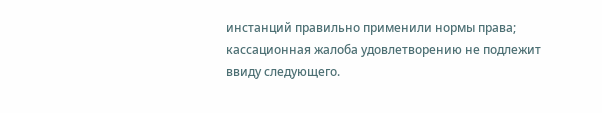инстанций правильно применили нормы права; кассационная жалоба удовлетворению не подлежит ввиду следующего.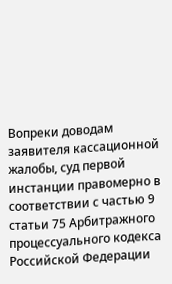Вопреки доводам заявителя кассационной жалобы, суд первой инстанции правомерно в соответствии с частью 9 статьи 75 Арбитражного процессуального кодекса Российской Федерации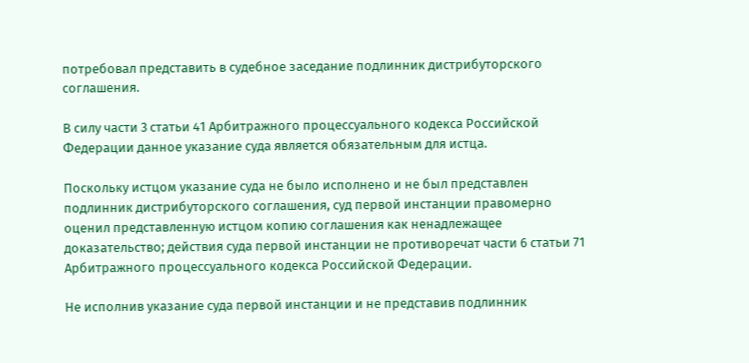потребовал представить в судебное заседание подлинник дистрибуторского соглашения.

В силу части 3 статьи 41 Арбитражного процессуального кодекса Российской Федерации данное указание суда является обязательным для истца.

Поскольку истцом указание суда не было исполнено и не был представлен подлинник дистрибуторского соглашения, суд первой инстанции правомерно оценил представленную истцом копию соглашения как ненадлежащее доказательство; действия суда первой инстанции не противоречат части 6 статьи 71 Арбитражного процессуального кодекса Российской Федерации.

Не исполнив указание суда первой инстанции и не представив подлинник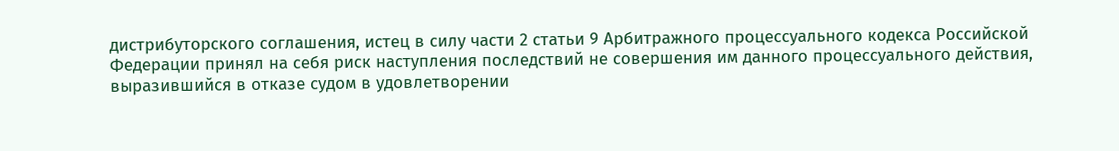дистрибуторского соглашения, истец в силу части 2 статьи 9 Арбитражного процессуального кодекса Российской Федерации принял на себя риск наступления последствий не совершения им данного процессуального действия, выразившийся в отказе судом в удовлетворении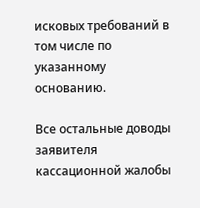исковых требований в том числе по указанному основанию.

Все остальные доводы заявителя кассационной жалобы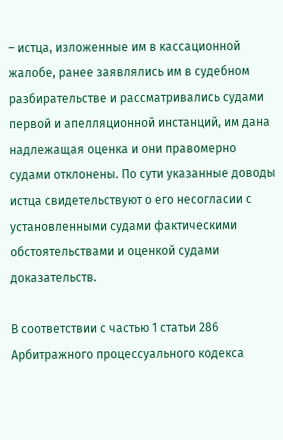– истца, изложенные им в кассационной жалобе, ранее заявлялись им в судебном разбирательстве и рассматривались судами первой и апелляционной инстанций, им дана надлежащая оценка и они правомерно судами отклонены. По сути указанные доводы истца свидетельствуют о его несогласии с установленными судами фактическими обстоятельствами и оценкой судами доказательств.

В соответствии с частью 1 статьи 286 Арбитражного процессуального кодекса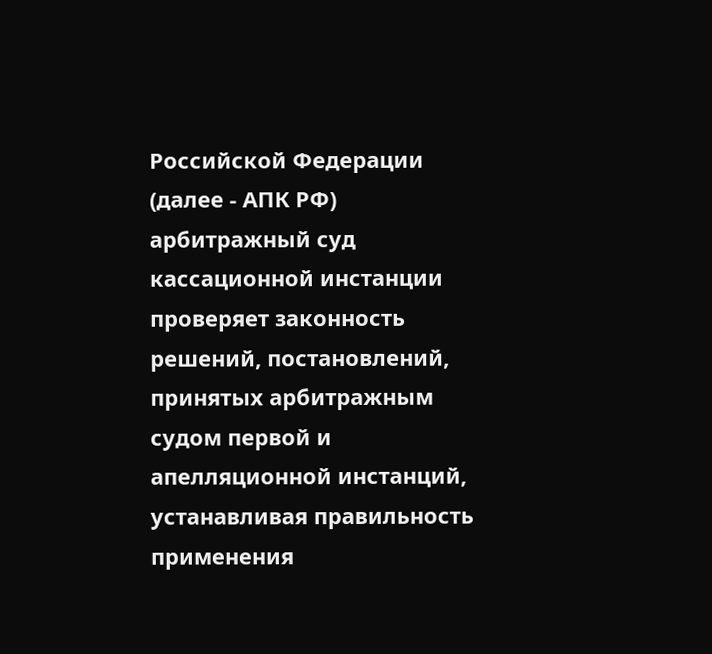Российской Федерации (далее - АПК РФ) арбитражный суд кассационной инстанции проверяет законность решений, постановлений, принятых арбитражным судом первой и апелляционной инстанций, устанавливая правильность применения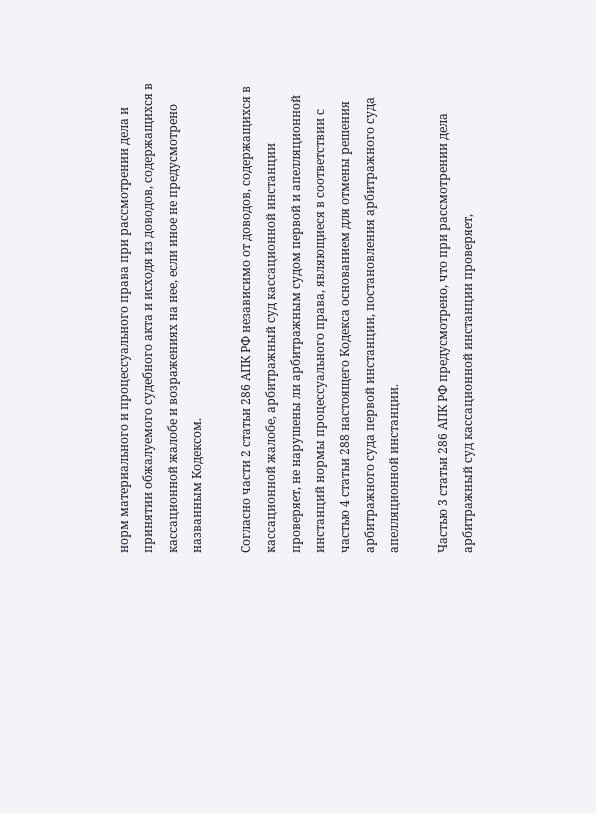норм материального и процессуального права при рассмотрении дела и принятии обжалуемого судебного акта и исходя из доводов, содержащихся в кассационной жалобе и возражениях на нее, если иное не предусмотрено названным Кодексом.

Согласно части 2 статьи 286 АПК РФ независимо от доводов, содержащихся в кассационной жалобе, арбитражный суд кассационной инстанции проверяет, не нарушены ли арбитражным судом первой и апелляционной инстанций нормы процессуального права, являющиеся в соответствии с частью 4 статьи 288 настоящего Кодекса основанием для отмены решения арбитражного суда первой инстанции, постановления арбитражного суда апелляционной инстанции.

Частью 3 статьи 286 АПК РФ предусмотрено, что при рассмотрении дела арбитражный суд кассационной инстанции проверяет,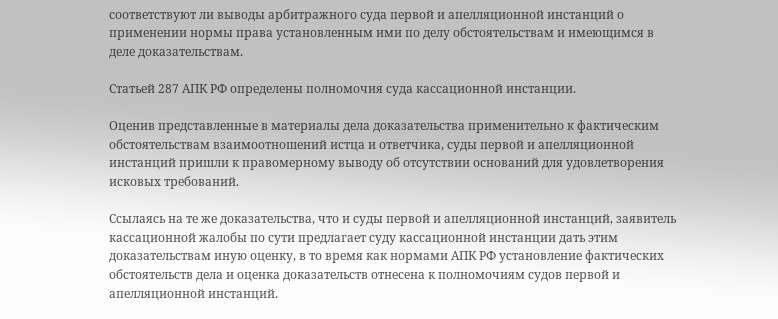соответствуют ли выводы арбитражного суда первой и апелляционной инстанций о применении нормы права установленным ими по делу обстоятельствам и имеющимся в деле доказательствам.

Статьей 287 АПК РФ определены полномочия суда кассационной инстанции.

Оценив представленные в материалы дела доказательства применительно к фактическим обстоятельствам взаимоотношений истца и ответчика, суды первой и апелляционной инстанций пришли к правомерному выводу об отсутствии оснований для удовлетворения исковых требований.

Ссылаясь на те же доказательства, что и суды первой и апелляционной инстанций, заявитель кассационной жалобы по сути предлагает суду кассационной инстанции дать этим доказательствам иную оценку, в то время как нормами АПК РФ установление фактических обстоятельств дела и оценка доказательств отнесена к полномочиям судов первой и апелляционной инстанций.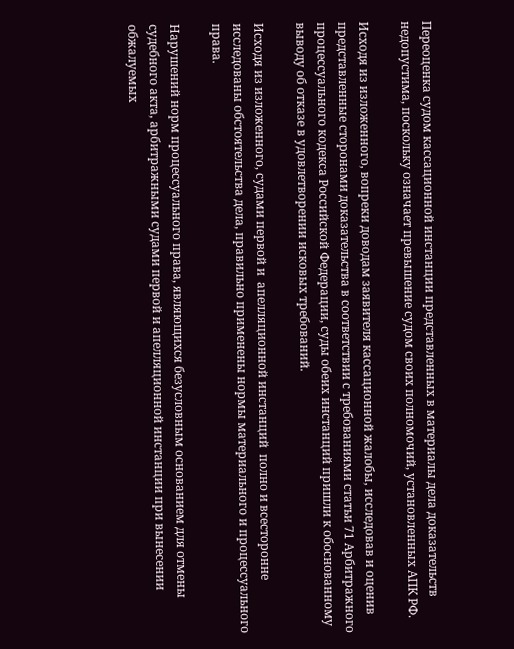Переоценка судом кассационной инстанции представленных в материалы дела доказательств недопустима, поскольку означает превышение судом своих полномочий, установленных АПК РФ.

Исходя из изложенного, вопреки доводам заявителя кассационной жалобы, исследовав и оценив представленные сторонами доказательства в соответствии с требованиями статьи 71 Арбитражного процессуального кодекса Российской Федерации, суды обеих инстанций пришли к обоснованному выводу об отказе в удовлетворении исковых требований.

Исходя из изложенного, судами первой и  апелляционной инстанций  полно и всесторонне исследованы обстоятельства дела, правильно применены нормы материального и процессуального права.

Нарушений норм процессуального права, являющихся безусловным основанием для отмены судебного акта, арбитражными судами первой и апелляционной инстанции при вынесении обжалуемых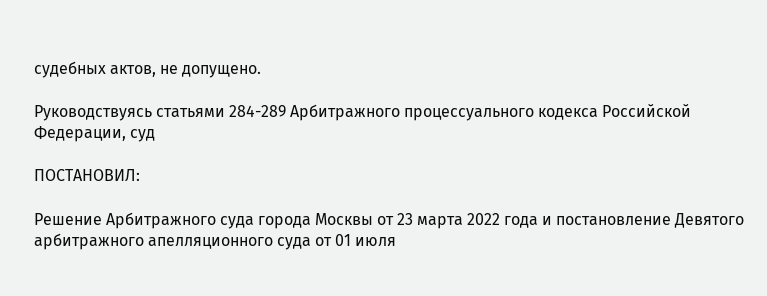судебных актов, не допущено.

Руководствуясь статьями 284-289 Арбитражного процессуального кодекса Российской Федерации, суд

ПОСТАНОВИЛ:

Решение Арбитражного суда города Москвы от 23 марта 2022 года и постановление Девятого арбитражного апелляционного суда от 01 июля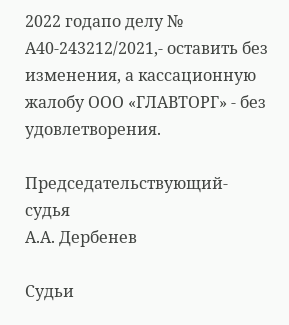2022 годапо делу № А40-243212/2021,- оставить без изменения, а кассационную жалобу ООО «ГЛАВТОРГ» - без удовлетворения.

Председательствующий-судья                                                        А.А. Дербенев

Судьи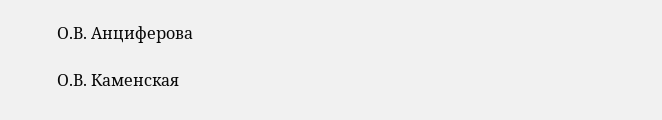О.В. Анциферова

О.В. Каменская